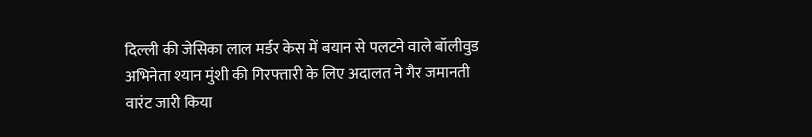दिल्ली की जेसिका लाल मर्डर केस में बयान से पलटने वाले बॉलीवुड अभिनेता श्यान मुंशी की गिरफ्तारी के लिए अदालत ने गैर जमानती वारंट जारी किया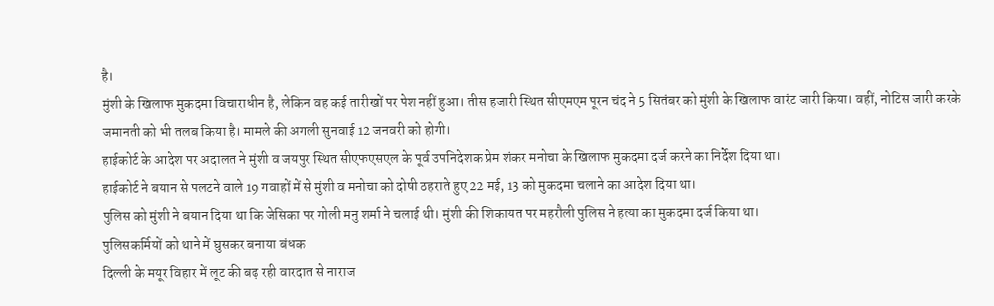है।
मुंशी के खिलाफ मुकदमा विचाराधीन है, लेकिन वह कई तारीखों पर पेश नहीं हुआ। तीस हजारी स्थित सीएमएम पूरन चंद ने 5 सितंबर को मुंशी के खिलाफ वारंट जारी किया। वहीं, नोटिस जारी करके जमानती को भी तलब किया है। मामले की अगली सुनवाई 12 जनवरी को होगी।
हाईकोर्ट के आदेश पर अदालत ने मुंशी व जयपुर स्थित सीएफएसएल के पूर्व उपनिदेशक प्रेम शंकर मनोचा के खिलाफ मुकदमा दर्ज करने का निर्देश दिया था।
हाईकोर्ट ने बयान से पलटने वाले 19 गवाहों में से मुंशी व मनोचा को दोषी ठहराते हुए 22 मई, 13 को मुकदमा चलाने का आदेश दिया था।
पुलिस को मुंशी ने बयान दिया था कि जेसिका पर गोली मनु शर्मा ने चलाई थी। मुंशी की शिकायत पर महरौली पुलिस ने हत्या का मुकदमा दर्ज किया था।
पुलिसकर्मियों को थाने में घुसकर बनाया बंधक
दिल्ली के मयूर विहार में लूट की बढ़ रही वारदात से नाराज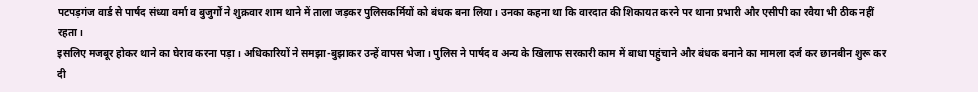पटपड़गंज वार्ड से पार्षद संध्या वर्मा व बुजुर्गों ने शुक्रवार शाम थाने में ताला जड़कर पुलिसकर्मियों को बंधक बना लिया। उनका कहना था कि वारदात की शिकायत करने पर थाना प्रभारी और एसीपी का रवैया भी ठीक नहीं रहता।
इसलिए मजबूर होकर थाने का घेराव करना पड़ा। अधिकारियों ने समझा-बुझाकर उन्हें वापस भेजा। पुलिस ने पार्षद व अन्य के खिलाफ सरकारी काम में बाधा पहुंचाने और बंधक बनाने का मामला दर्ज कर छानबीन शुरू कर दी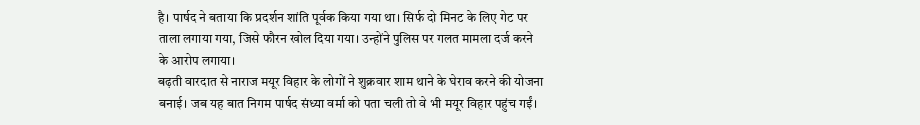है। पार्षद ने बताया कि प्रदर्शन शांति पूर्वक किया गया था। सिर्फ दो मिनट के लिए गेट पर ताला लगाया गया, जिसे फौरन खोल दिया गया। उन्होंने पुलिस पर गलत मामला दर्ज करने के आरोप लगाया।
बढ़ती वारदात से नाराज मयूर विहार के लोगों ने शुक्रवार शाम थाने के घेराव करने की योजना बनाई। जब यह बात निगम पार्षद संध्या वर्मा को पता चली तो वे भी मयूर विहार पहुंच गईं।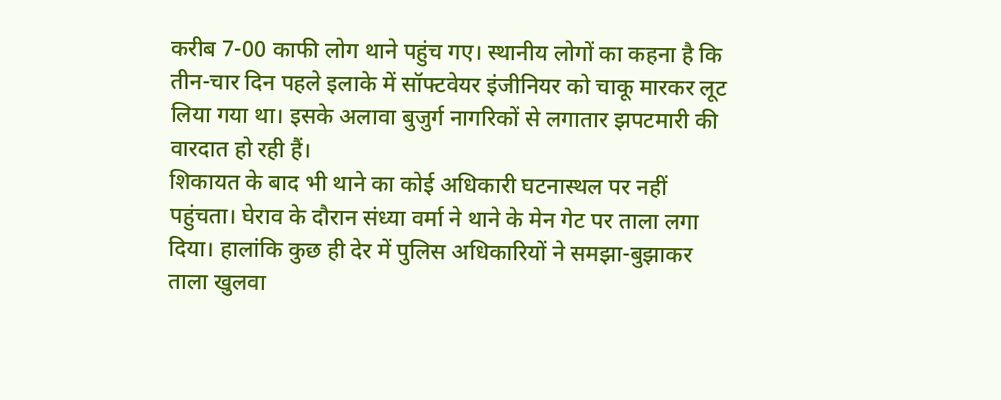करीब 7-00 काफी लोग थाने पहुंच गए। स्थानीय लोगों का कहना है कि तीन-चार दिन पहले इलाके में सॉफ्टवेयर इंजीनियर को चाकू मारकर लूट लिया गया था। इसके अलावा बुजुर्ग नागरिकों से लगातार झपटमारी की वारदात हो रही हैं।
शिकायत के बाद भी थाने का कोई अधिकारी घटनास्थल पर नहीं पहुंचता। घेराव के दौरान संध्या वर्मा ने थाने के मेन गेट पर ताला लगा दिया। हालांकि कुछ ही देर में पुलिस अधिकारियों ने समझा-बुझाकर ताला खुलवा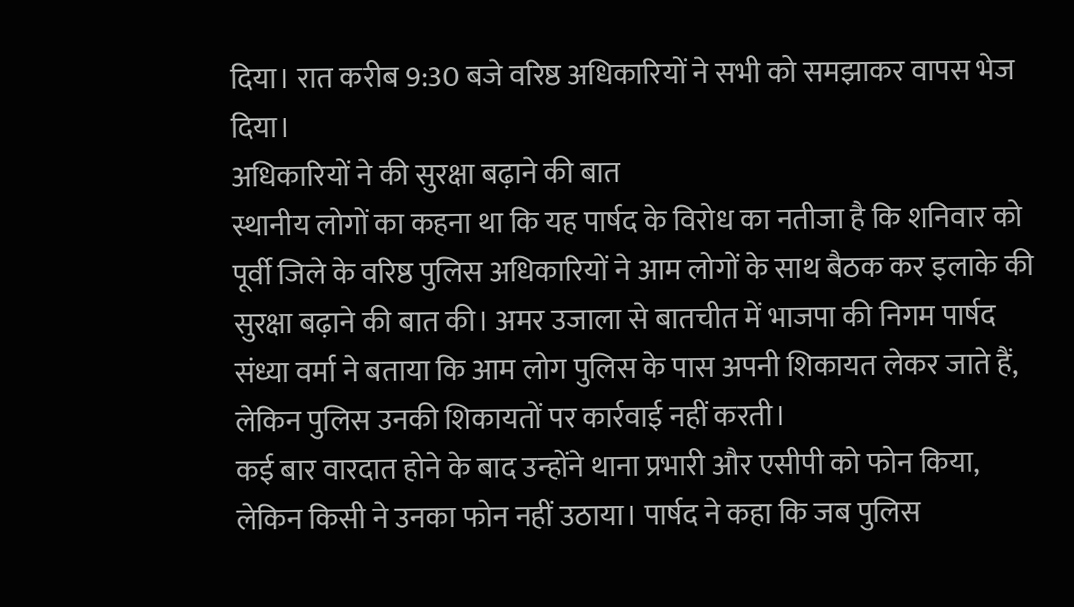दिया। रात करीब 9:30 बजे वरिष्ठ अधिकारियों ने सभी को समझाकर वापस भेज दिया।
अधिकारियों ने की सुरक्षा बढ़ाने की बात
स्थानीय लोगों का कहना था कि यह पार्षद के विरोध का नतीजा है कि शनिवार को पूर्वी जिले के वरिष्ठ पुलिस अधिकारियों ने आम लोगों के साथ बैठक कर इलाके की सुरक्षा बढ़ाने की बात की। अमर उजाला से बातचीत में भाजपा की निगम पार्षद संध्या वर्मा ने बताया कि आम लोग पुलिस के पास अपनी शिकायत लेकर जाते हैं, लेकिन पुलिस उनकी शिकायतों पर कार्रवाई नहीं करती।
कई बार वारदात होने के बाद उन्होंने थाना प्रभारी और एसीपी को फोन किया, लेकिन किसी ने उनका फोन नहीं उठाया। पार्षद ने कहा कि जब पुलिस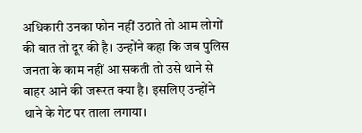अधिकारी उनका फोन नहीं उठाते तो आम लोगों की बात तो दूर की है। उन्होंने कहा कि जब पुलिस जनता के काम नहीं आ सकती तो उसे थाने से बाहर आने की जरूरत क्या है। इसलिए उन्होंने थाने के गेट पर ताला लगाया।